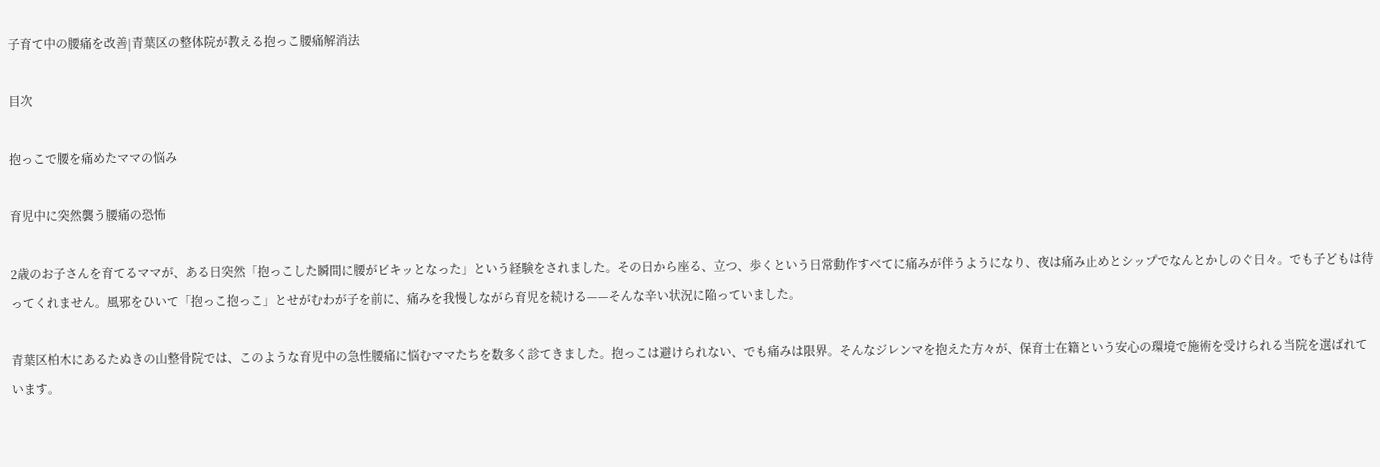子育て中の腰痛を改善|青葉区の整体院が教える抱っこ腰痛解消法

目次

抱っこで腰を痛めたママの悩み

育児中に突然襲う腰痛の恐怖

2歳のお子さんを育てるママが、ある日突然「抱っこした瞬間に腰がビキッとなった」という経験をされました。その日から座る、立つ、歩くという日常動作すべてに痛みが伴うようになり、夜は痛み止めとシップでなんとかしのぐ日々。でも子どもは待ってくれません。風邪をひいて「抱っこ抱っこ」とせがむわが子を前に、痛みを我慢しながら育児を続ける——そんな辛い状況に陥っていました。

青葉区柏木にあるたぬきの山整骨院では、このような育児中の急性腰痛に悩むママたちを数多く診てきました。抱っこは避けられない、でも痛みは限界。そんなジレンマを抱えた方々が、保育士在籍という安心の環境で施術を受けられる当院を選ばれています。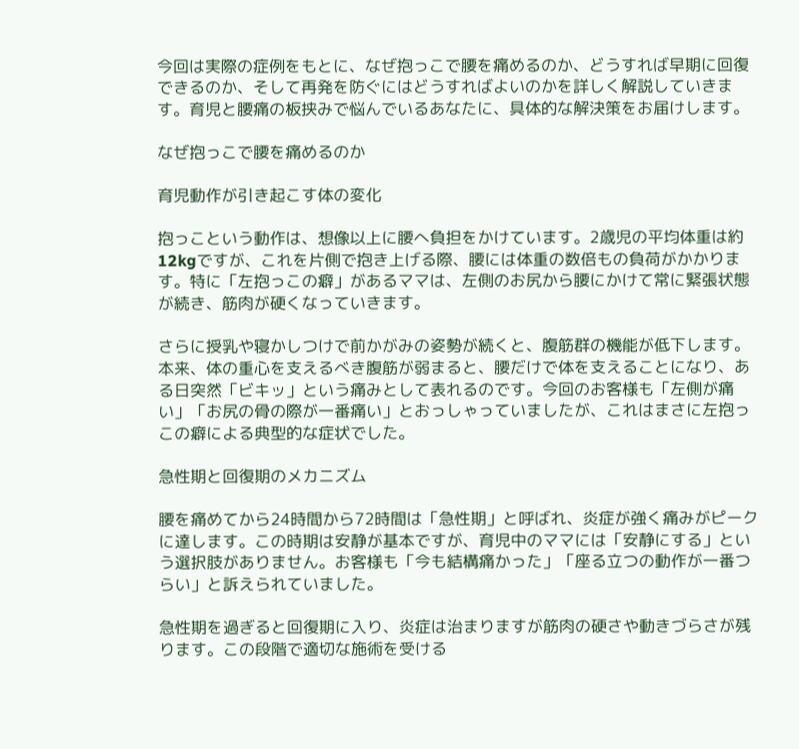今回は実際の症例をもとに、なぜ抱っこで腰を痛めるのか、どうすれば早期に回復できるのか、そして再発を防ぐにはどうすればよいのかを詳しく解説していきます。育児と腰痛の板挟みで悩んでいるあなたに、具体的な解決策をお届けします。

なぜ抱っこで腰を痛めるのか

育児動作が引き起こす体の変化

抱っこという動作は、想像以上に腰へ負担をかけています。2歳児の平均体重は約12kgですが、これを片側で抱き上げる際、腰には体重の数倍もの負荷がかかります。特に「左抱っこの癖」があるママは、左側のお尻から腰にかけて常に緊張状態が続き、筋肉が硬くなっていきます。

さらに授乳や寝かしつけで前かがみの姿勢が続くと、腹筋群の機能が低下します。本来、体の重心を支えるべき腹筋が弱まると、腰だけで体を支えることになり、ある日突然「ビキッ」という痛みとして表れるのです。今回のお客様も「左側が痛い」「お尻の骨の際が一番痛い」とおっしゃっていましたが、これはまさに左抱っこの癖による典型的な症状でした。

急性期と回復期のメカニズム

腰を痛めてから24時間から72時間は「急性期」と呼ばれ、炎症が強く痛みがピークに達します。この時期は安静が基本ですが、育児中のママには「安静にする」という選択肢がありません。お客様も「今も結構痛かった」「座る立つの動作が一番つらい」と訴えられていました。

急性期を過ぎると回復期に入り、炎症は治まりますが筋肉の硬さや動きづらさが残ります。この段階で適切な施術を受ける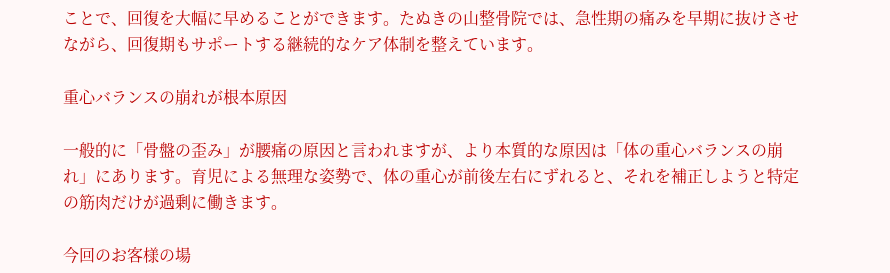ことで、回復を大幅に早めることができます。たぬきの山整骨院では、急性期の痛みを早期に抜けさせながら、回復期もサポートする継続的なケア体制を整えています。

重心バランスの崩れが根本原因

一般的に「骨盤の歪み」が腰痛の原因と言われますが、より本質的な原因は「体の重心バランスの崩れ」にあります。育児による無理な姿勢で、体の重心が前後左右にずれると、それを補正しようと特定の筋肉だけが過剰に働きます。

今回のお客様の場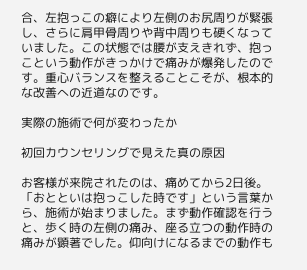合、左抱っこの癖により左側のお尻周りが緊張し、さらに肩甲骨周りや背中周りも硬くなっていました。この状態では腰が支えきれず、抱っこという動作がきっかけで痛みが爆発したのです。重心バランスを整えることこそが、根本的な改善への近道なのです。

実際の施術で何が変わったか

初回カウンセリングで見えた真の原因

お客様が来院されたのは、痛めてから2日後。「おとといは抱っこした時です」という言葉から、施術が始まりました。まず動作確認を行うと、歩く時の左側の痛み、座る立つの動作時の痛みが顕著でした。仰向けになるまでの動作も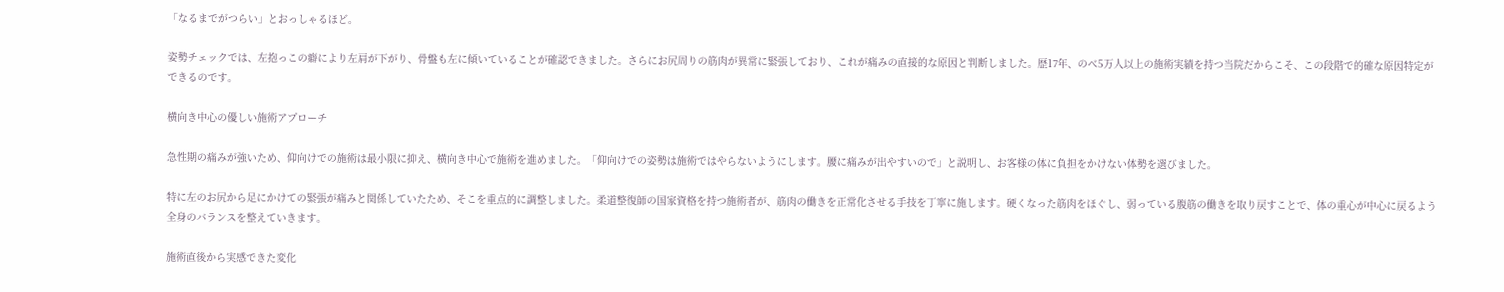「なるまでがつらい」とおっしゃるほど。

姿勢チェックでは、左抱っこの癖により左肩が下がり、骨盤も左に傾いていることが確認できました。さらにお尻周りの筋肉が異常に緊張しており、これが痛みの直接的な原因と判断しました。歴17年、のべ5万人以上の施術実績を持つ当院だからこそ、この段階で的確な原因特定ができるのです。

横向き中心の優しい施術アプローチ

急性期の痛みが強いため、仰向けでの施術は最小限に抑え、横向き中心で施術を進めました。「仰向けでの姿勢は施術ではやらないようにします。腰に痛みが出やすいので」と説明し、お客様の体に負担をかけない体勢を選びました。

特に左のお尻から足にかけての緊張が痛みと関係していたため、そこを重点的に調整しました。柔道整復師の国家資格を持つ施術者が、筋肉の働きを正常化させる手技を丁寧に施します。硬くなった筋肉をほぐし、弱っている腹筋の働きを取り戻すことで、体の重心が中心に戻るよう全身のバランスを整えていきます。

施術直後から実感できた変化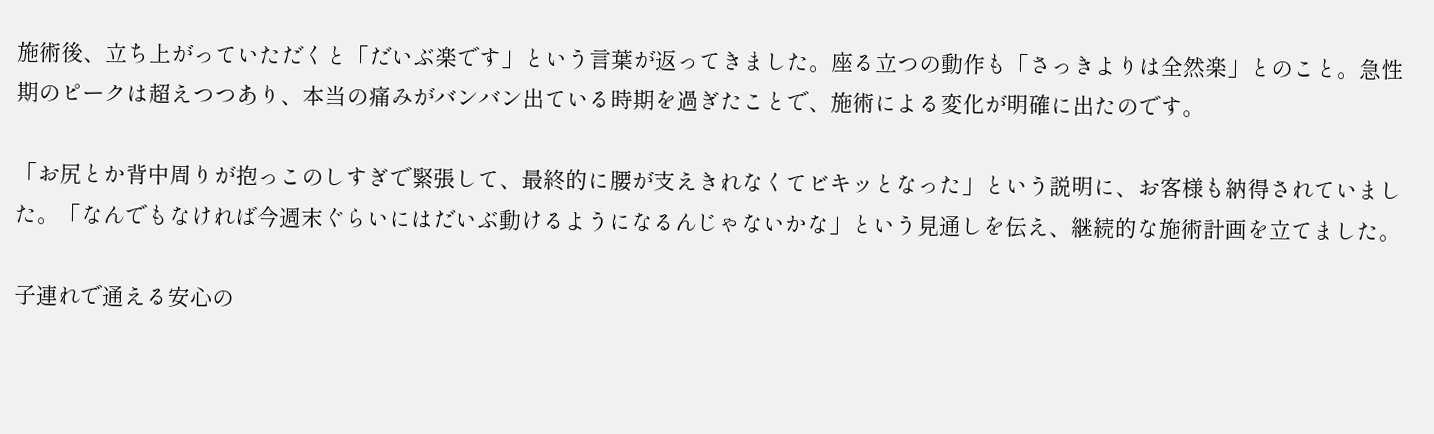施術後、立ち上がっていただくと「だいぶ楽です」という言葉が返ってきました。座る立つの動作も「さっきよりは全然楽」とのこと。急性期のピークは超えつつあり、本当の痛みがバンバン出ている時期を過ぎたことで、施術による変化が明確に出たのです。

「お尻とか背中周りが抱っこのしすぎで緊張して、最終的に腰が支えきれなくてビキッとなった」という説明に、お客様も納得されていました。「なんでもなければ今週末ぐらいにはだいぶ動けるようになるんじゃないかな」という見通しを伝え、継続的な施術計画を立てました。

子連れで通える安心の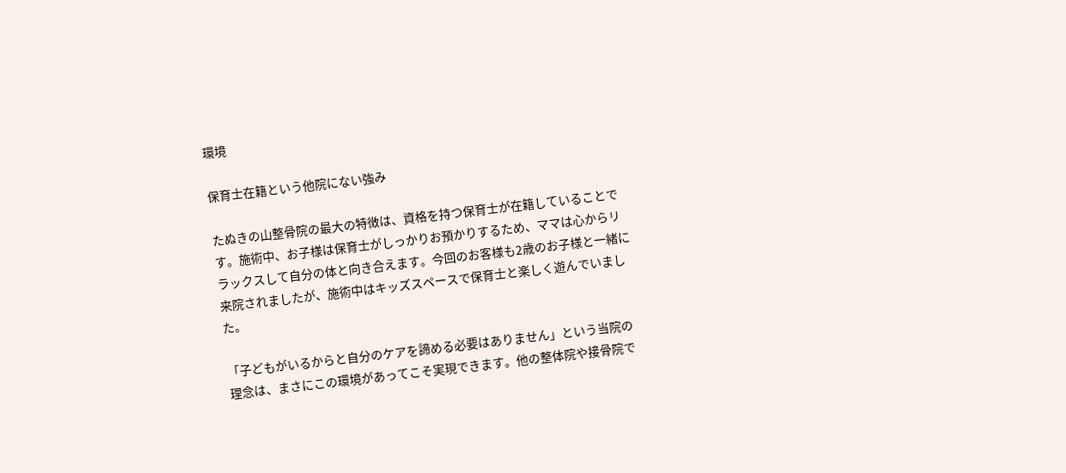環境

保育士在籍という他院にない強み

たぬきの山整骨院の最大の特徴は、資格を持つ保育士が在籍していることです。施術中、お子様は保育士がしっかりお預かりするため、ママは心からリラックスして自分の体と向き合えます。今回のお客様も2歳のお子様と一緒に来院されましたが、施術中はキッズスペースで保育士と楽しく遊んでいました。

「子どもがいるからと自分のケアを諦める必要はありません」という当院の理念は、まさにこの環境があってこそ実現できます。他の整体院や接骨院で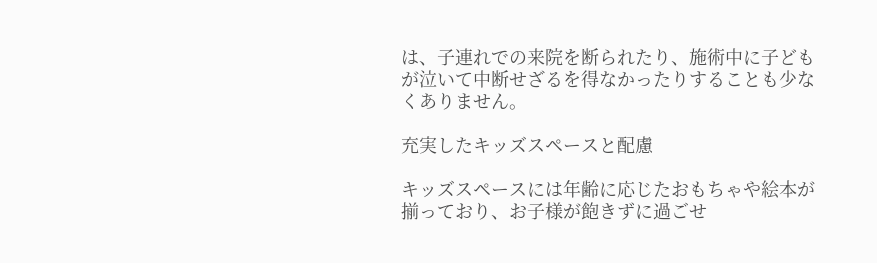は、子連れでの来院を断られたり、施術中に子どもが泣いて中断せざるを得なかったりすることも少なくありません。

充実したキッズスペースと配慮

キッズスペースには年齢に応じたおもちゃや絵本が揃っており、お子様が飽きずに過ごせ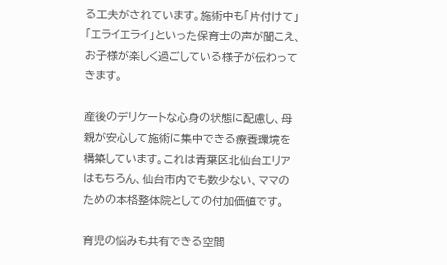る工夫がされています。施術中も「片付けて」「エライエライ」といった保育士の声が聞こえ、お子様が楽しく過ごしている様子が伝わってきます。

産後のデリケートな心身の状態に配慮し、母親が安心して施術に集中できる療養環境を構築しています。これは青葉区北仙台エリアはもちろん、仙台市内でも数少ない、ママのための本格整体院としての付加価値です。

育児の悩みも共有できる空間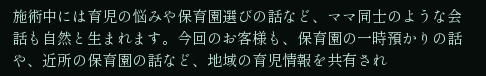施術中には育児の悩みや保育園選びの話など、ママ同士のような会話も自然と生まれます。今回のお客様も、保育園の一時預かりの話や、近所の保育園の話など、地域の育児情報を共有され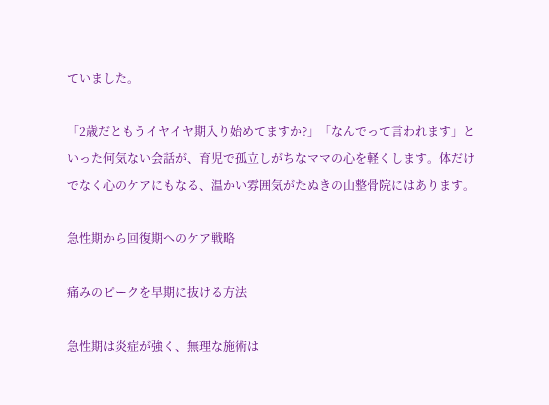ていました。

「2歳だともうイヤイヤ期入り始めてますか?」「なんでって言われます」といった何気ない会話が、育児で孤立しがちなママの心を軽くします。体だけでなく心のケアにもなる、温かい雰囲気がたぬきの山整骨院にはあります。

急性期から回復期へのケア戦略

痛みのピークを早期に抜ける方法

急性期は炎症が強く、無理な施術は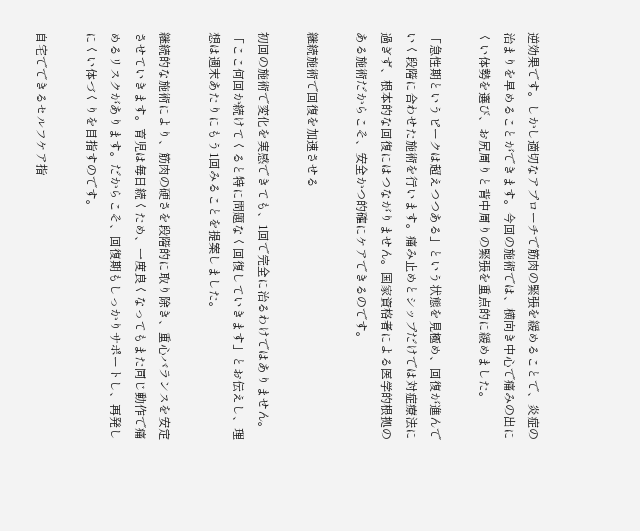逆効果です。しかし適切なアプローチで筋肉の緊張を緩めることで、炎症の治まりを早めることができます。今回の施術では、横向き中心で痛みの出にくい体勢を選び、お尻周りと背中周りの緊張を重点的に緩めました。

「急性期というピークは超えつつある」という状態を見極め、回復が進んでいく段階に合わせた施術を行います。痛み止めとシップだけでは対症療法に過ぎず、根本的な回復にはつながりません。国家資格者による医学的根拠のある施術だからこそ、安全かつ的確にケアできるのです。

継続施術で回復を加速させる

初回の施術で変化を実感できても、1回で完全に治るわけではありません。「ここ何回か続けてくると特に問題なく回復していきます」とお伝えし、理想は週末あたりにもう1回みることを提案しました。

継続的な施術により、筋肉の硬さを段階的に取り除き、重心バランスを安定させていきます。育児は毎日続くため、一度良くなってもまた同じ動作で痛めるリスクがあります。だからこそ、回復期もしっかりサポートし、再発しにくい体づくりを目指すのです。

自宅でできるセルフケア指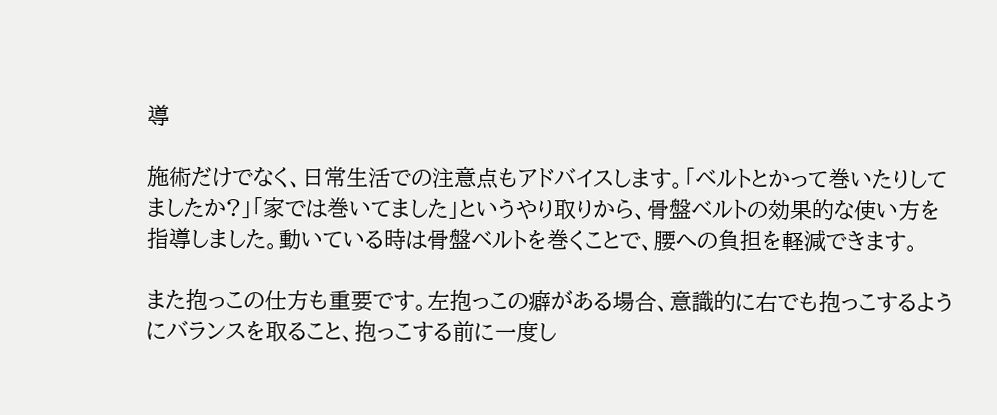導

施術だけでなく、日常生活での注意点もアドバイスします。「ベルトとかって巻いたりしてましたか?」「家では巻いてました」というやり取りから、骨盤ベルトの効果的な使い方を指導しました。動いている時は骨盤ベルトを巻くことで、腰への負担を軽減できます。

また抱っこの仕方も重要です。左抱っこの癖がある場合、意識的に右でも抱っこするようにバランスを取ること、抱っこする前に一度し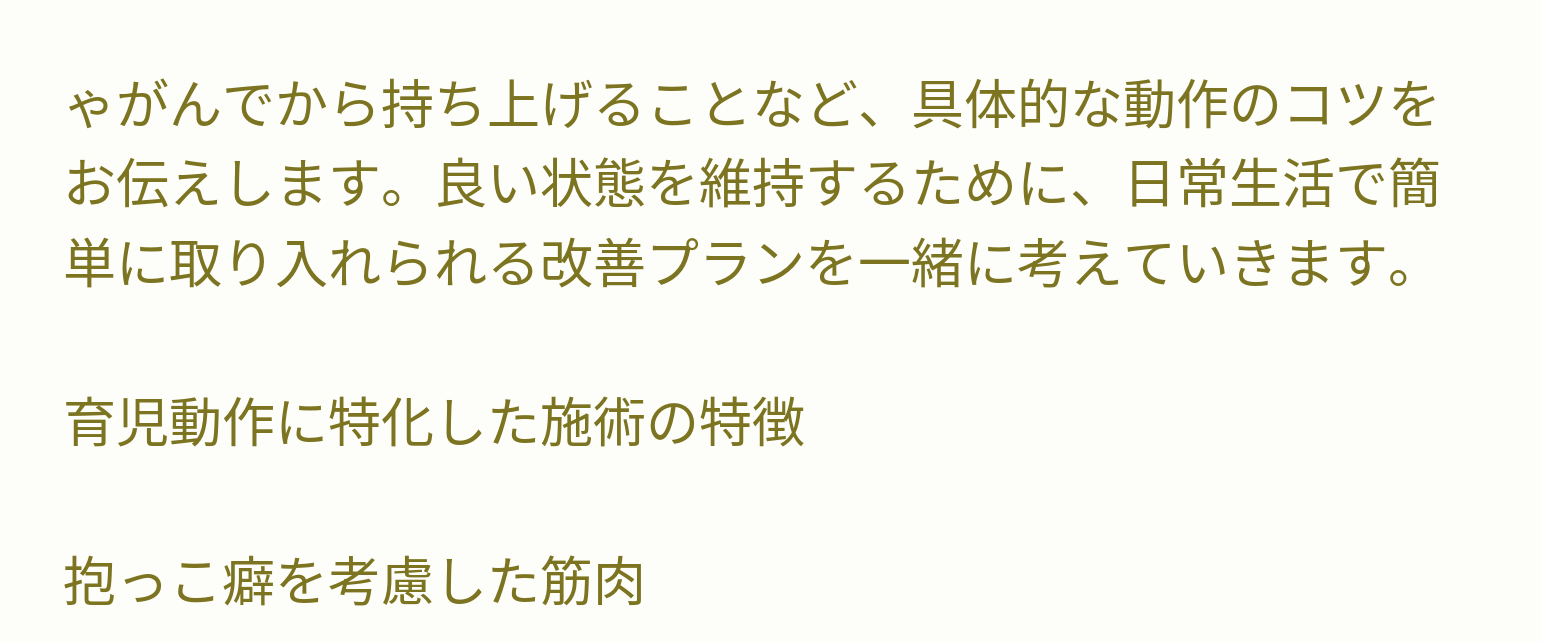ゃがんでから持ち上げることなど、具体的な動作のコツをお伝えします。良い状態を維持するために、日常生活で簡単に取り入れられる改善プランを一緒に考えていきます。

育児動作に特化した施術の特徴

抱っこ癖を考慮した筋肉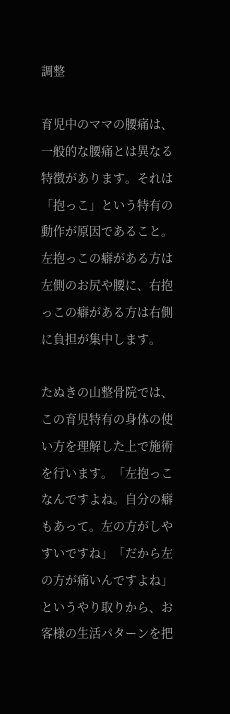調整

育児中のママの腰痛は、一般的な腰痛とは異なる特徴があります。それは「抱っこ」という特有の動作が原因であること。左抱っこの癖がある方は左側のお尻や腰に、右抱っこの癖がある方は右側に負担が集中します。

たぬきの山整骨院では、この育児特有の身体の使い方を理解した上で施術を行います。「左抱っこなんですよね。自分の癖もあって。左の方がしやすいですね」「だから左の方が痛いんですよね」というやり取りから、お客様の生活パターンを把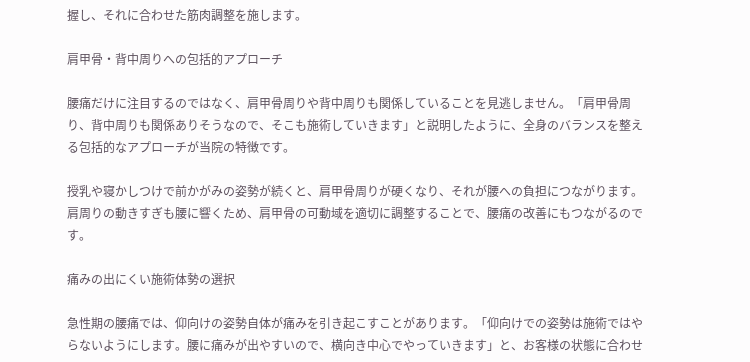握し、それに合わせた筋肉調整を施します。

肩甲骨・背中周りへの包括的アプローチ

腰痛だけに注目するのではなく、肩甲骨周りや背中周りも関係していることを見逃しません。「肩甲骨周り、背中周りも関係ありそうなので、そこも施術していきます」と説明したように、全身のバランスを整える包括的なアプローチが当院の特徴です。

授乳や寝かしつけで前かがみの姿勢が続くと、肩甲骨周りが硬くなり、それが腰への負担につながります。肩周りの動きすぎも腰に響くため、肩甲骨の可動域を適切に調整することで、腰痛の改善にもつながるのです。

痛みの出にくい施術体勢の選択

急性期の腰痛では、仰向けの姿勢自体が痛みを引き起こすことがあります。「仰向けでの姿勢は施術ではやらないようにします。腰に痛みが出やすいので、横向き中心でやっていきます」と、お客様の状態に合わせ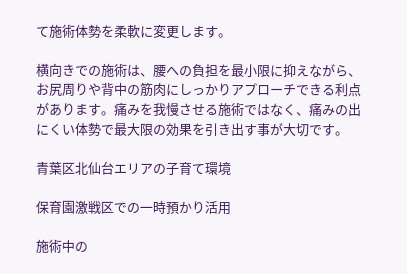て施術体勢を柔軟に変更します。

横向きでの施術は、腰への負担を最小限に抑えながら、お尻周りや背中の筋肉にしっかりアプローチできる利点があります。痛みを我慢させる施術ではなく、痛みの出にくい体勢で最大限の効果を引き出す事が大切です。

青葉区北仙台エリアの子育て環境

保育園激戦区での一時預かり活用

施術中の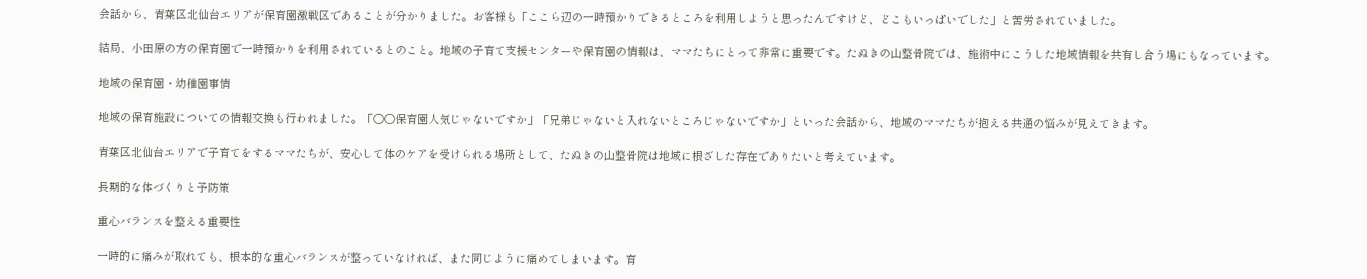会話から、青葉区北仙台エリアが保育園激戦区であることが分かりました。お客様も「ここら辺の一時預かりできるところを利用しようと思ったんですけど、どこもいっぱいでした」と苦労されていました。

結局、小田原の方の保育園で一時預かりを利用されているとのこと。地域の子育て支援センターや保育園の情報は、ママたちにとって非常に重要です。たぬきの山整骨院では、施術中にこうした地域情報を共有し合う場にもなっています。

地域の保育園・幼稚園事情

地域の保育施設についての情報交換も行われました。「〇〇保育園人気じゃないですか」「兄弟じゃないと入れないところじゃないですか」といった会話から、地域のママたちが抱える共通の悩みが見えてきます。

青葉区北仙台エリアで子育てをするママたちが、安心して体のケアを受けられる場所として、たぬきの山整骨院は地域に根ざした存在でありたいと考えています。

長期的な体づくりと予防策

重心バランスを整える重要性

一時的に痛みが取れても、根本的な重心バランスが整っていなければ、また同じように痛めてしまいます。育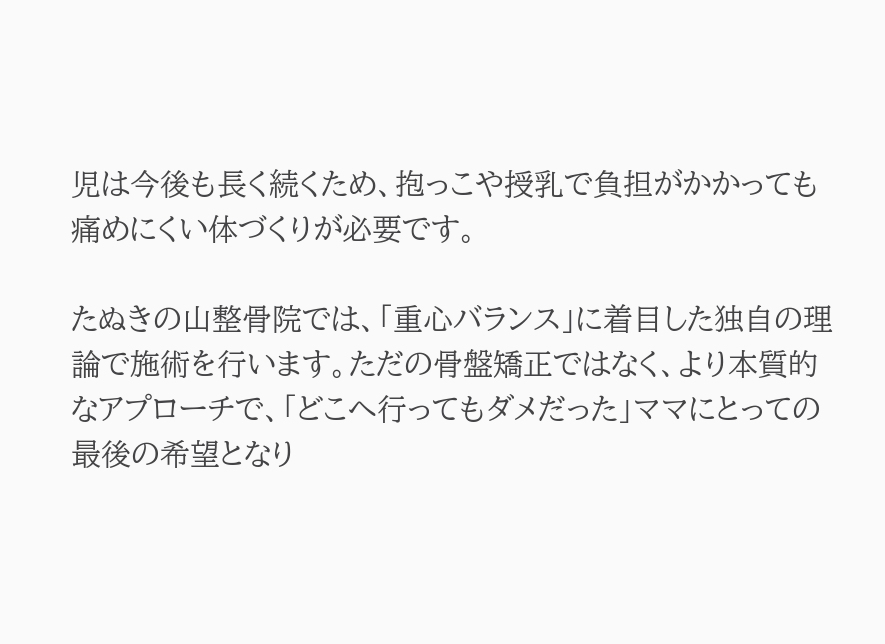児は今後も長く続くため、抱っこや授乳で負担がかかっても痛めにくい体づくりが必要です。

たぬきの山整骨院では、「重心バランス」に着目した独自の理論で施術を行います。ただの骨盤矯正ではなく、より本質的なアプローチで、「どこへ行ってもダメだった」ママにとっての最後の希望となり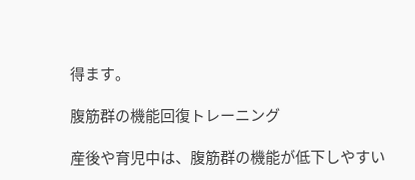得ます。

腹筋群の機能回復トレーニング

産後や育児中は、腹筋群の機能が低下しやすい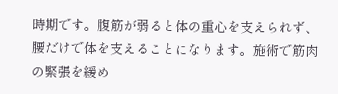時期です。腹筋が弱ると体の重心を支えられず、腰だけで体を支えることになります。施術で筋肉の緊張を緩め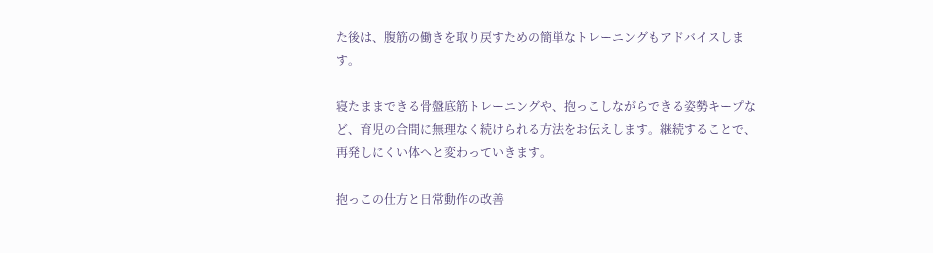た後は、腹筋の働きを取り戻すための簡単なトレーニングもアドバイスします。

寝たままできる骨盤底筋トレーニングや、抱っこしながらできる姿勢キープなど、育児の合間に無理なく続けられる方法をお伝えします。継続することで、再発しにくい体へと変わっていきます。

抱っこの仕方と日常動作の改善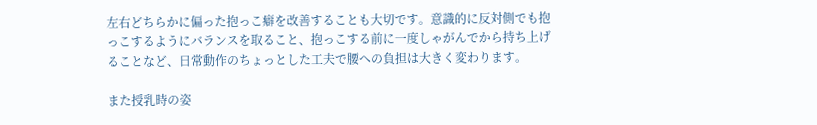左右どちらかに偏った抱っこ癖を改善することも大切です。意識的に反対側でも抱っこするようにバランスを取ること、抱っこする前に一度しゃがんでから持ち上げることなど、日常動作のちょっとした工夫で腰への負担は大きく変わります。

また授乳時の姿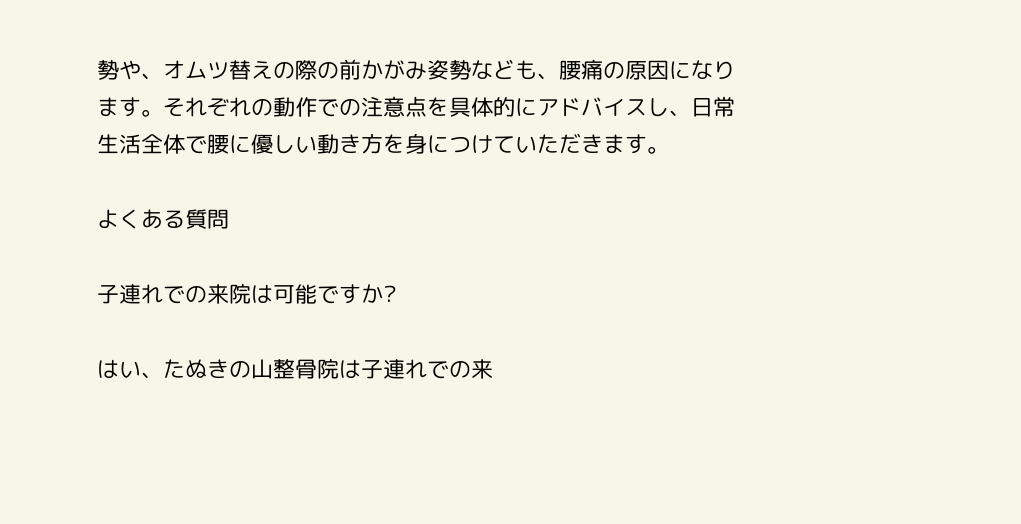勢や、オムツ替えの際の前かがみ姿勢なども、腰痛の原因になります。それぞれの動作での注意点を具体的にアドバイスし、日常生活全体で腰に優しい動き方を身につけていただきます。

よくある質問

子連れでの来院は可能ですか?

はい、たぬきの山整骨院は子連れでの来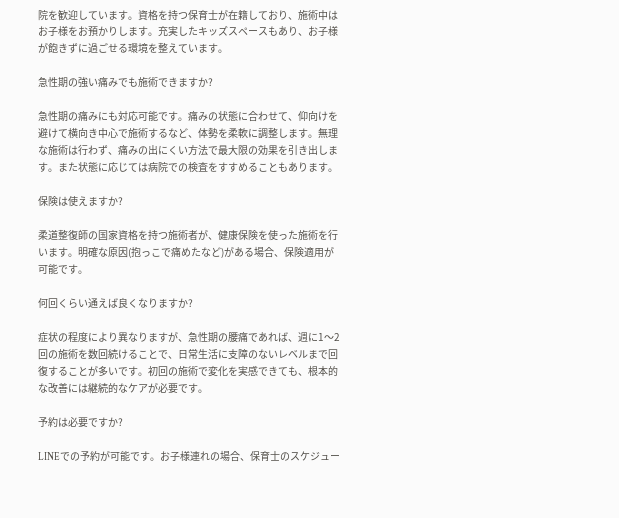院を歓迎しています。資格を持つ保育士が在籍しており、施術中はお子様をお預かりします。充実したキッズスペースもあり、お子様が飽きずに過ごせる環境を整えています。

急性期の強い痛みでも施術できますか?

急性期の痛みにも対応可能です。痛みの状態に合わせて、仰向けを避けて横向き中心で施術するなど、体勢を柔軟に調整します。無理な施術は行わず、痛みの出にくい方法で最大限の効果を引き出します。また状態に応じては病院での検査をすすめることもあります。

保険は使えますか?

柔道整復師の国家資格を持つ施術者が、健康保険を使った施術を行います。明確な原因(抱っこで痛めたなど)がある場合、保険適用が可能です。

何回くらい通えば良くなりますか?

症状の程度により異なりますが、急性期の腰痛であれば、週に1〜2回の施術を数回続けることで、日常生活に支障のないレベルまで回復することが多いです。初回の施術で変化を実感できても、根本的な改善には継続的なケアが必要です。

予約は必要ですか?

LINEでの予約が可能です。お子様連れの場合、保育士のスケジュー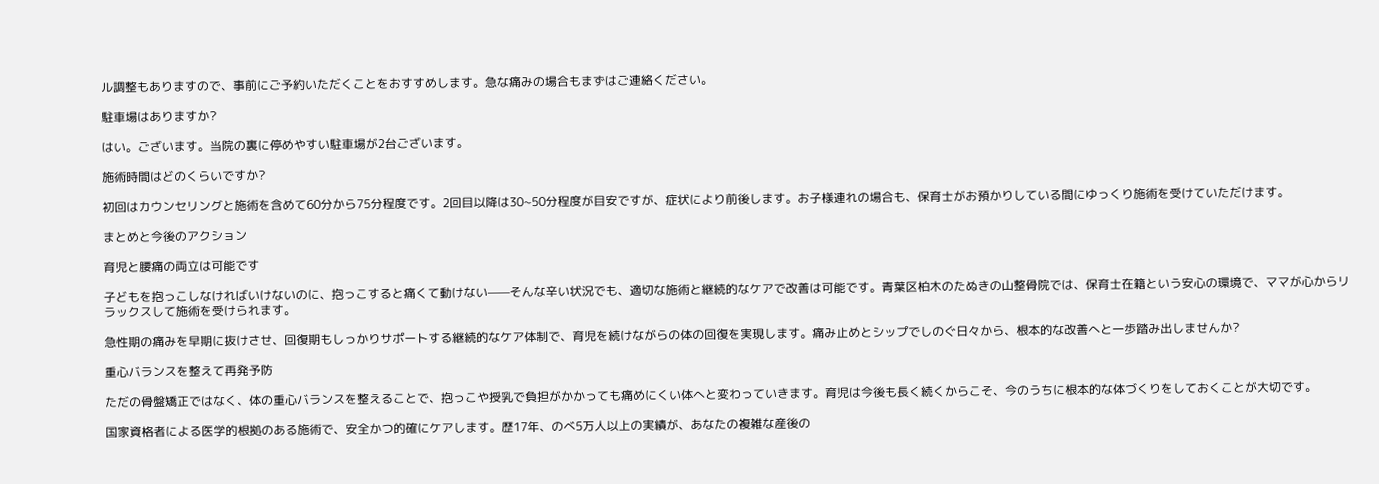ル調整もありますので、事前にご予約いただくことをおすすめします。急な痛みの場合もまずはご連絡ください。

駐車場はありますか?

はい。ございます。当院の裏に停めやすい駐車場が2台ございます。

施術時間はどのくらいですか?

初回はカウンセリングと施術を含めて60分から75分程度です。2回目以降は30~50分程度が目安ですが、症状により前後します。お子様連れの場合も、保育士がお預かりしている間にゆっくり施術を受けていただけます。

まとめと今後のアクション

育児と腰痛の両立は可能です

子どもを抱っこしなければいけないのに、抱っこすると痛くて動けない——そんな辛い状況でも、適切な施術と継続的なケアで改善は可能です。青葉区柏木のたぬきの山整骨院では、保育士在籍という安心の環境で、ママが心からリラックスして施術を受けられます。

急性期の痛みを早期に抜けさせ、回復期もしっかりサポートする継続的なケア体制で、育児を続けながらの体の回復を実現します。痛み止めとシップでしのぐ日々から、根本的な改善へと一歩踏み出しませんか?

重心バランスを整えて再発予防

ただの骨盤矯正ではなく、体の重心バランスを整えることで、抱っこや授乳で負担がかかっても痛めにくい体へと変わっていきます。育児は今後も長く続くからこそ、今のうちに根本的な体づくりをしておくことが大切です。

国家資格者による医学的根拠のある施術で、安全かつ的確にケアします。歴17年、のべ5万人以上の実績が、あなたの複雑な産後の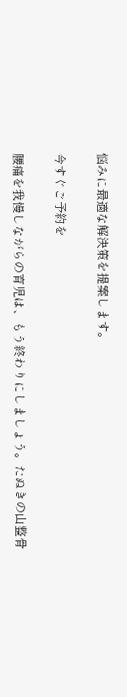悩みに最適な解決策を提案します。

今すぐご予約を

腰痛を我慢しながらの育児は、もう終わりにしましょう。たぬきの山整骨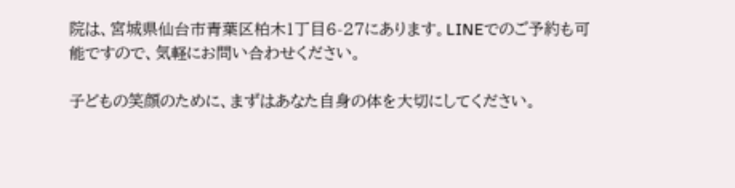院は、宮城県仙台市青葉区柏木1丁目6-27にあります。LINEでのご予約も可能ですので、気軽にお問い合わせください。

子どもの笑顔のために、まずはあなた自身の体を大切にしてください。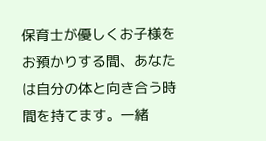保育士が優しくお子様をお預かりする間、あなたは自分の体と向き合う時間を持てます。一緒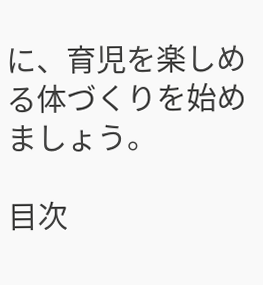に、育児を楽しめる体づくりを始めましょう。

目次